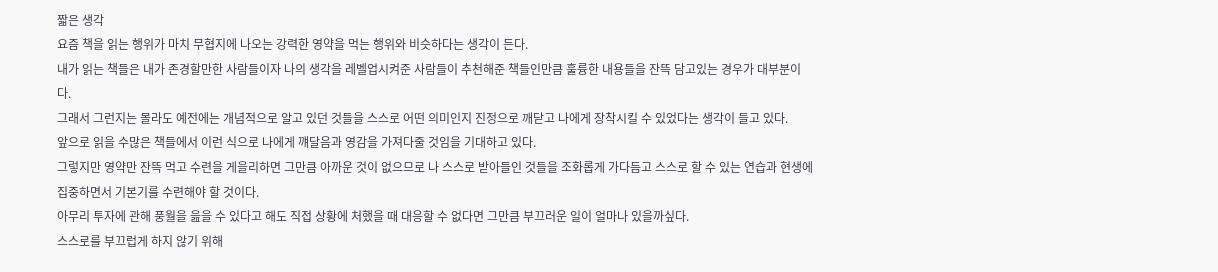짧은 생각
요즘 책을 읽는 행위가 마치 무협지에 나오는 강력한 영약을 먹는 행위와 비슷하다는 생각이 든다.
내가 읽는 책들은 내가 존경할만한 사람들이자 나의 생각을 레벨업시켜준 사람들이 추천해준 책들인만큼 훌륭한 내용들을 잔뜩 담고있는 경우가 대부분이다.
그래서 그런지는 몰라도 예전에는 개념적으로 알고 있던 것들을 스스로 어떤 의미인지 진정으로 깨닫고 나에게 장착시킬 수 있었다는 생각이 들고 있다.
앞으로 읽을 수많은 책들에서 이런 식으로 나에게 꺠달음과 영감을 가져다줄 것임을 기대하고 있다.
그렇지만 영약만 잔뜩 먹고 수련을 게을리하면 그만큼 아까운 것이 없으므로 나 스스로 받아들인 것들을 조화롭게 가다듬고 스스로 할 수 있는 연습과 현생에 집중하면서 기본기를 수련해야 할 것이다.
아무리 투자에 관해 풍월을 읊을 수 있다고 해도 직접 상황에 처했을 때 대응할 수 없다면 그만큼 부끄러운 일이 얼마나 있을까싶다.
스스로를 부끄럽게 하지 않기 위해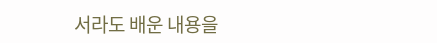서라도 배운 내용을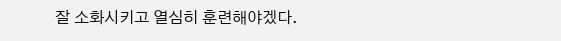잘 소화시키고 열심히 훈련해야겠다.